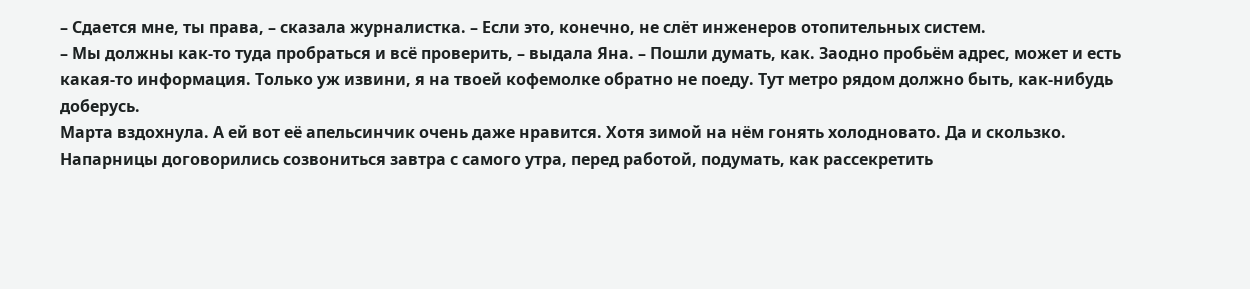– Сдается мне, ты права, – сказала журналистка. – Если это, конечно, не слёт инженеров отопительных систем.
– Мы должны как-то туда пробраться и всё проверить, – выдала Яна. – Пошли думать, как. Заодно пробьём адрес, может и есть какая-то информация. Только уж извини, я на твоей кофемолке обратно не поеду. Тут метро рядом должно быть, как-нибудь доберусь.
Марта вздохнула. А ей вот её апельсинчик очень даже нравится. Хотя зимой на нём гонять холодновато. Да и скользко.
Напарницы договорились созвониться завтра с самого утра, перед работой, подумать, как рассекретить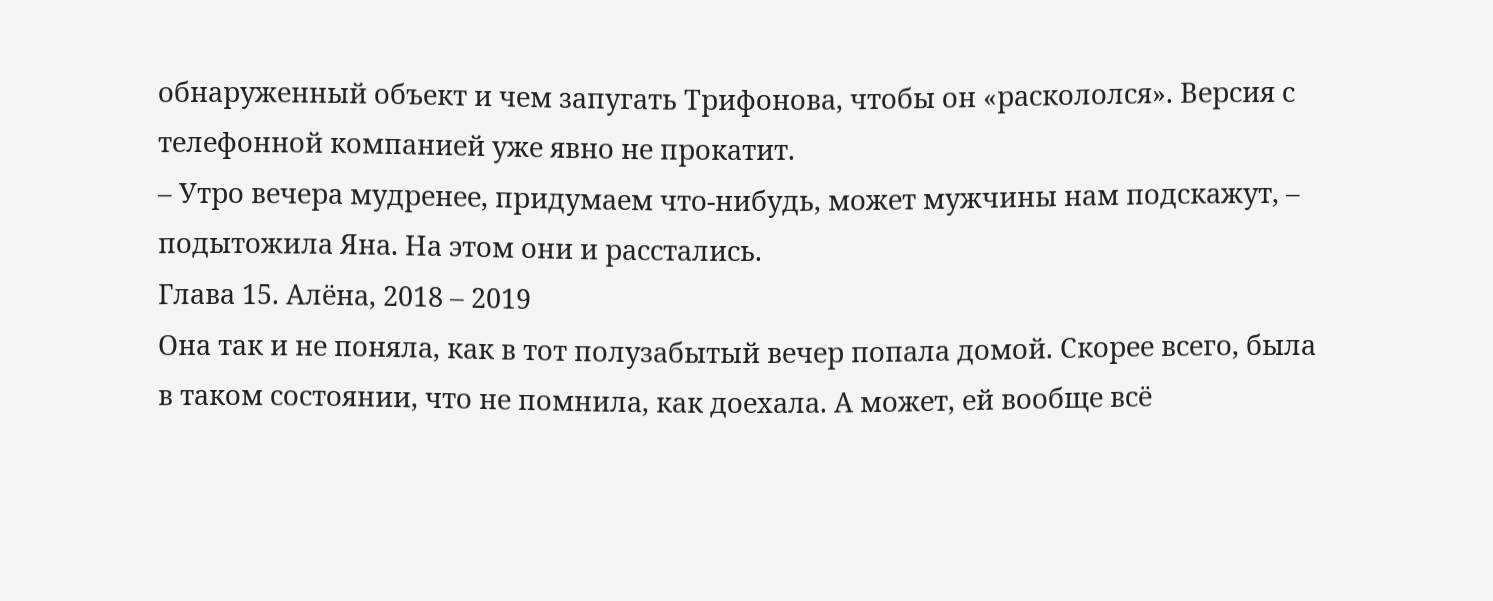обнаруженный объект и чем запугать Трифонова, чтобы он «раскололся». Версия с телефонной компанией уже явно не прокатит.
– Утро вечера мудренее, придумаем что-нибудь, может мужчины нам подскажут, – подытожила Яна. На этом они и расстались.
Глава 15. Алёна, 2018 – 2019
Она так и не поняла, как в тот полузабытый вечер попала домой. Скорее всего, была в таком состоянии, что не помнила, как доехала. А может, ей вообще всё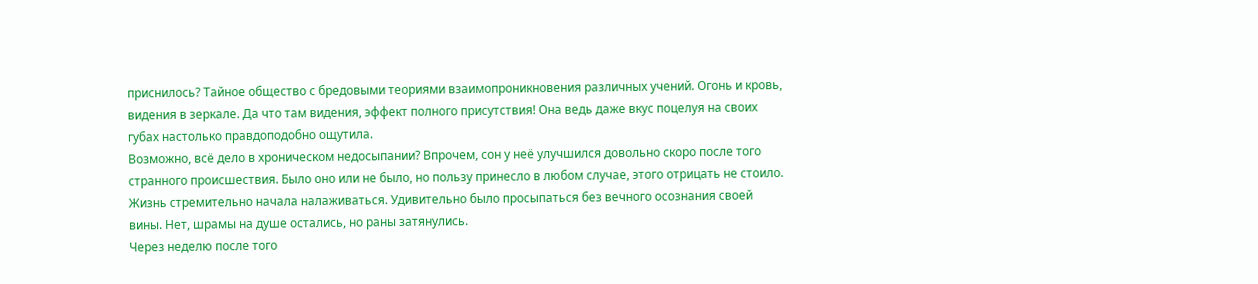приснилось? Тайное общество с бредовыми теориями взаимопроникновения различных учений. Огонь и кровь, видения в зеркале. Да что там видения, эффект полного присутствия! Она ведь даже вкус поцелуя на своих губах настолько правдоподобно ощутила.
Возможно, всё дело в хроническом недосыпании? Впрочем, сон у неё улучшился довольно скоро после того странного происшествия. Было оно или не было, но пользу принесло в любом случае, этого отрицать не стоило.
Жизнь стремительно начала налаживаться. Удивительно было просыпаться без вечного осознания своей вины. Нет, шрамы на душе остались, но раны затянулись.
Через неделю после того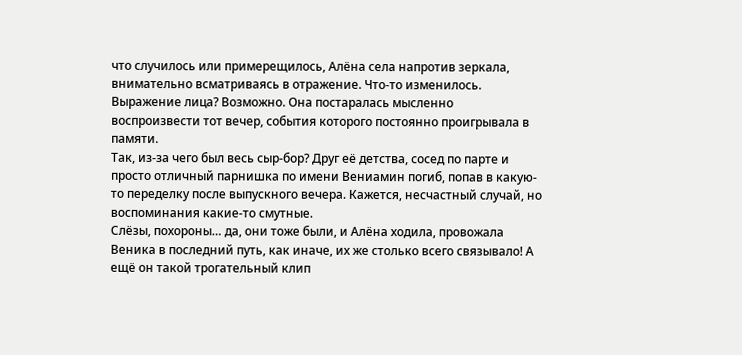что случилось или примерещилось, Алёна села напротив зеркала, внимательно всматриваясь в отражение. Что-то изменилось. Выражение лица? Возможно. Она постаралась мысленно воспроизвести тот вечер, события которого постоянно проигрывала в памяти.
Так, из-за чего был весь сыр-бор? Друг её детства, сосед по парте и просто отличный парнишка по имени Вениамин погиб, попав в какую-то переделку после выпускного вечера. Кажется, несчастный случай, но воспоминания какие-то смутные.
Слёзы, похороны… да, они тоже были, и Алёна ходила, провожала Веника в последний путь, как иначе, их же столько всего связывало! А ещё он такой трогательный клип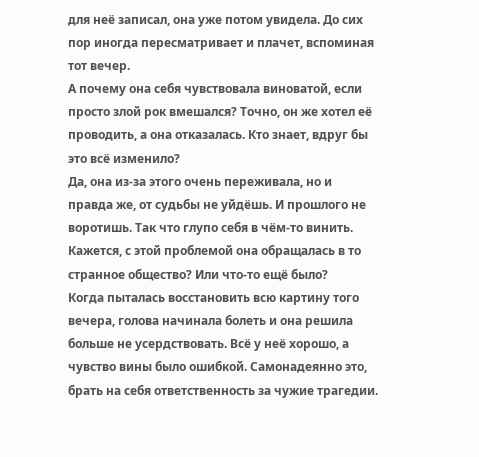для неё записал, она уже потом увидела. До сих пор иногда пересматривает и плачет, вспоминая тот вечер.
А почему она себя чувствовала виноватой, если просто злой рок вмешался? Точно, он же хотел её проводить, а она отказалась. Кто знает, вдруг бы это всё изменило?
Да, она из-за этого очень переживала, но и правда же, от судьбы не уйдёшь. И прошлого не воротишь. Так что глупо себя в чём-то винить. Кажется, с этой проблемой она обращалась в то странное общество? Или что-то ещё было?
Когда пыталась восстановить всю картину того вечера, голова начинала болеть и она решила больше не усердствовать. Всё у неё хорошо, а чувство вины было ошибкой. Самонадеянно это, брать на себя ответственность за чужие трагедии.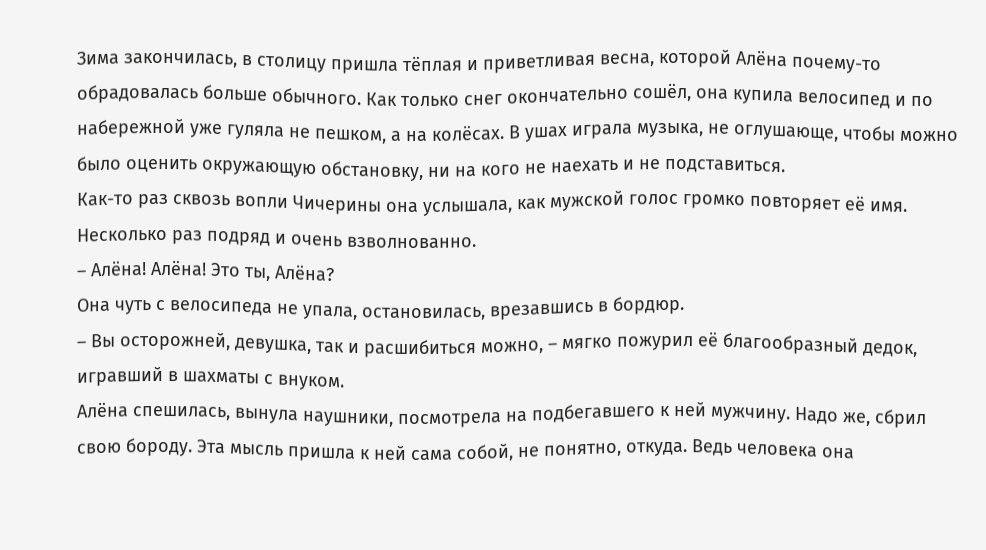Зима закончилась, в столицу пришла тёплая и приветливая весна, которой Алёна почему-то обрадовалась больше обычного. Как только снег окончательно сошёл, она купила велосипед и по набережной уже гуляла не пешком, а на колёсах. В ушах играла музыка, не оглушающе, чтобы можно было оценить окружающую обстановку, ни на кого не наехать и не подставиться.
Как-то раз сквозь вопли Чичерины она услышала, как мужской голос громко повторяет её имя. Несколько раз подряд и очень взволнованно.
– Алёна! Алёна! Это ты, Алёна?
Она чуть с велосипеда не упала, остановилась, врезавшись в бордюр.
– Вы осторожней, девушка, так и расшибиться можно, – мягко пожурил её благообразный дедок, игравший в шахматы с внуком.
Алёна спешилась, вынула наушники, посмотрела на подбегавшего к ней мужчину. Надо же, сбрил свою бороду. Эта мысль пришла к ней сама собой, не понятно, откуда. Ведь человека она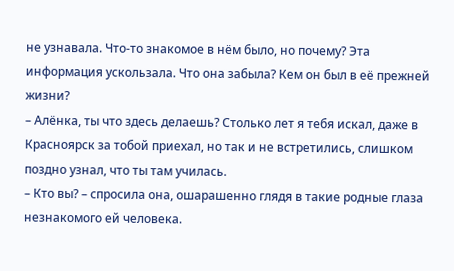не узнавала. Что-то знакомое в нём было, но почему? Эта информация ускользала. Что она забыла? Кем он был в её прежней жизни?
– Алёнка, ты что здесь делаешь? Столько лет я тебя искал, даже в Красноярск за тобой приехал, но так и не встретились, слишком поздно узнал, что ты там училась.
– Кто вы? – спросила она, ошарашенно глядя в такие родные глаза незнакомого ей человека.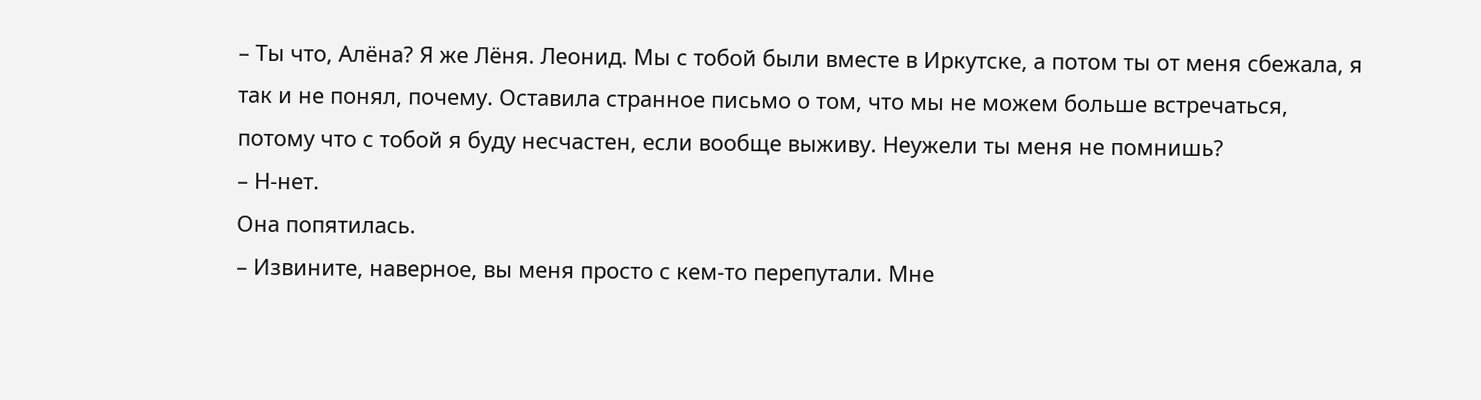– Ты что, Алёна? Я же Лёня. Леонид. Мы с тобой были вместе в Иркутске, а потом ты от меня сбежала, я так и не понял, почему. Оставила странное письмо о том, что мы не можем больше встречаться, потому что с тобой я буду несчастен, если вообще выживу. Неужели ты меня не помнишь?
– Н-нет.
Она попятилась.
– Извините, наверное, вы меня просто с кем-то перепутали. Мне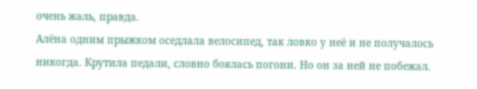очень жаль, правда.
Алёна одним прыжком оседлала велосипед, так ловко у неё и не получалось никогда. Крутила педали, словно боялась погони. Но он за ней не побежал.